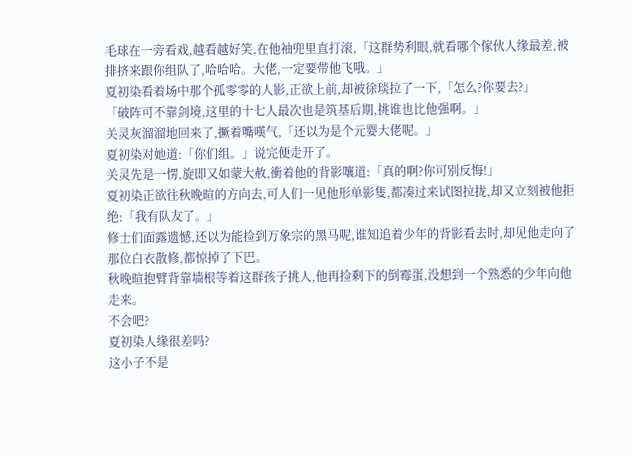毛球在一旁看戏,越看越好笑,在他袖兜里直打滚,「这群势利眼,就看哪个傢伙人缘最差,被排挤来跟你组队了,哈哈哈。大佬,一定要带他飞哦。」
夏初染看着场中那个孤零零的人影,正欲上前,却被徐琰拉了一下,「怎么?你要去?」
「破阵可不靠剑境,这里的十七人最次也是筑基后期,挑谁也比他强啊。」
关灵灰溜溜地回来了,撅着嘴嘆气,「还以为是个元婴大佬呢。」
夏初染对她道:「你们组。」说完便走开了。
关灵先是一愣,旋即又如蒙大赦,衝着他的背影嚷道:「真的啊?你可别反悔!」
夏初染正欲往秋晚暄的方向去,可人们一见他形单影隻,都凑过来试图拉拢,却又立刻被他拒绝:「我有队友了。」
修士们面露遗憾,还以为能捡到万象宗的黑马呢,谁知追着少年的背影看去时,却见他走向了那位白衣散修,都惊掉了下巴。
秋晚暄抱臂背靠墙根等着这群孩子挑人,他再捡剩下的倒霉蛋,没想到一个熟悉的少年向他走来。
不会吧?
夏初染人缘很差吗?
这小子不是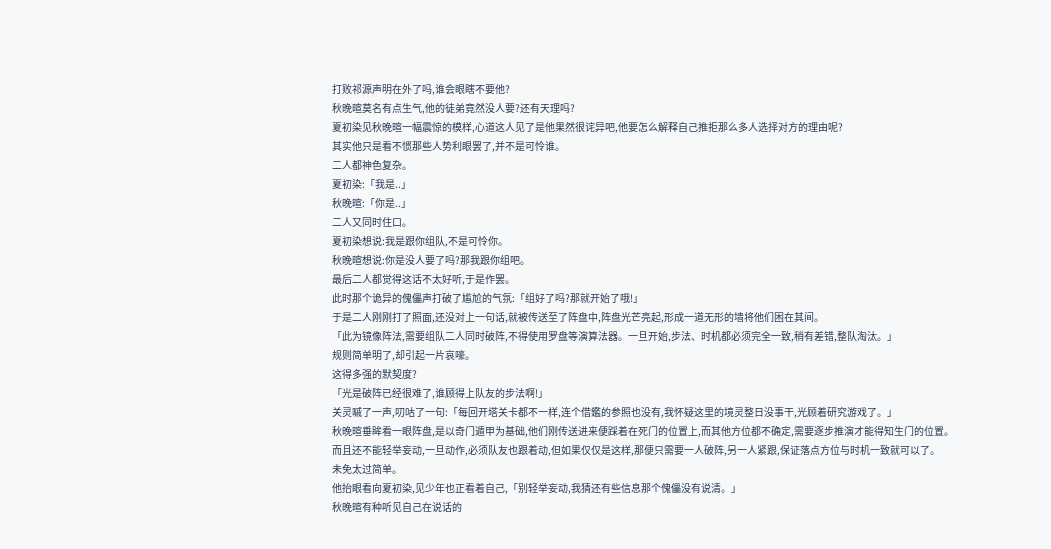打败祁源声明在外了吗,谁会眼瞎不要他?
秋晚暄莫名有点生气,他的徒弟竟然没人要?还有天理吗?
夏初染见秋晚暄一幅震惊的模样,心道这人见了是他果然很诧异吧,他要怎么解释自己推拒那么多人选择对方的理由呢?
其实他只是看不惯那些人势利眼罢了,并不是可怜谁。
二人都神色复杂。
夏初染:「我是..」
秋晚暄:「你是..」
二人又同时住口。
夏初染想说:我是跟你组队,不是可怜你。
秋晚暄想说:你是没人要了吗?那我跟你组吧。
最后二人都觉得这话不太好听,于是作罢。
此时那个诡异的傀儡声打破了尴尬的气氛:「组好了吗?那就开始了哦!」
于是二人刚刚打了照面,还没对上一句话,就被传送至了阵盘中,阵盘光芒亮起,形成一道无形的墙将他们困在其间。
「此为镜像阵法,需要组队二人同时破阵,不得使用罗盘等演算法器。一旦开始,步法、时机都必须完全一致,稍有差错,整队淘汰。」
规则简单明了,却引起一片哀嚎。
这得多强的默契度?
「光是破阵已经很难了,谁顾得上队友的步法啊!」
关灵嘁了一声,叨咕了一句:「每回开塔关卡都不一样,连个借鑑的参照也没有,我怀疑这里的境灵整日没事干,光顾着研究游戏了。」
秋晚暄垂眸看一眼阵盘,是以奇门遁甲为基础,他们刚传送进来便踩着在死门的位置上,而其他方位都不确定,需要逐步推演才能得知生门的位置。
而且还不能轻举妄动,一旦动作,必须队友也跟着动,但如果仅仅是这样,那便只需要一人破阵,另一人紧跟,保证落点方位与时机一致就可以了。
未免太过简单。
他抬眼看向夏初染,见少年也正看着自己,「别轻举妄动,我猜还有些信息那个傀儡没有说清。」
秋晚暄有种听见自己在说话的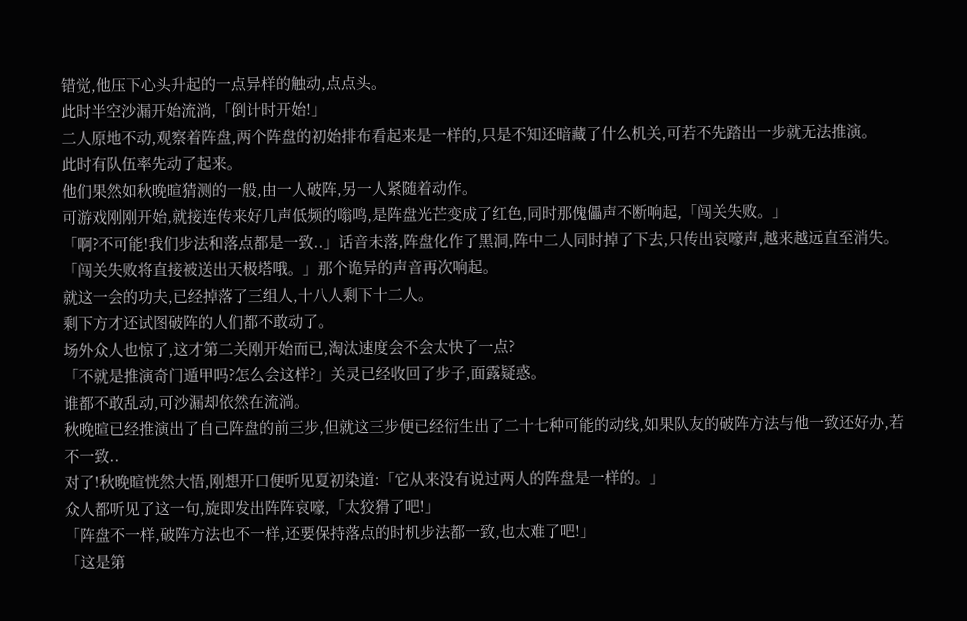错觉,他压下心头升起的一点异样的触动,点点头。
此时半空沙漏开始流淌,「倒计时开始!」
二人原地不动,观察着阵盘,两个阵盘的初始排布看起来是一样的,只是不知还暗藏了什么机关,可若不先踏出一步就无法推演。
此时有队伍率先动了起来。
他们果然如秋晚暄猜测的一般,由一人破阵,另一人紧随着动作。
可游戏刚刚开始,就接连传来好几声低频的嗡鸣,是阵盘光芒变成了红色,同时那傀儡声不断响起,「闯关失败。」
「啊?不可能!我们步法和落点都是一致..」话音未落,阵盘化作了黑洞,阵中二人同时掉了下去,只传出哀嚎声,越来越远直至消失。
「闯关失败将直接被送出天极塔哦。」那个诡异的声音再次响起。
就这一会的功夫,已经掉落了三组人,十八人剩下十二人。
剩下方才还试图破阵的人们都不敢动了。
场外众人也惊了,这才第二关刚开始而已,淘汰速度会不会太快了一点?
「不就是推演奇门遁甲吗?怎么会这样?」关灵已经收回了步子,面露疑惑。
谁都不敢乱动,可沙漏却依然在流淌。
秋晚暄已经推演出了自己阵盘的前三步,但就这三步便已经衍生出了二十七种可能的动线,如果队友的破阵方法与他一致还好办,若不一致..
对了!秋晚暄恍然大悟,刚想开口便听见夏初染道:「它从来没有说过两人的阵盘是一样的。」
众人都听见了这一句,旋即发出阵阵哀嚎,「太狡猾了吧!」
「阵盘不一样,破阵方法也不一样,还要保持落点的时机步法都一致,也太难了吧!」
「这是第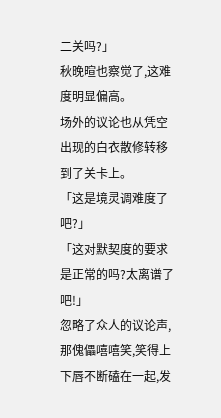二关吗?」
秋晚暄也察觉了,这难度明显偏高。
场外的议论也从凭空出现的白衣散修转移到了关卡上。
「这是境灵调难度了吧?」
「这对默契度的要求是正常的吗?太离谱了吧!」
忽略了众人的议论声,那傀儡嘻嘻笑,笑得上下唇不断磕在一起,发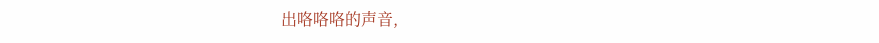出咯咯咯的声音,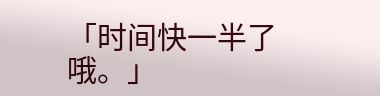「时间快一半了哦。」